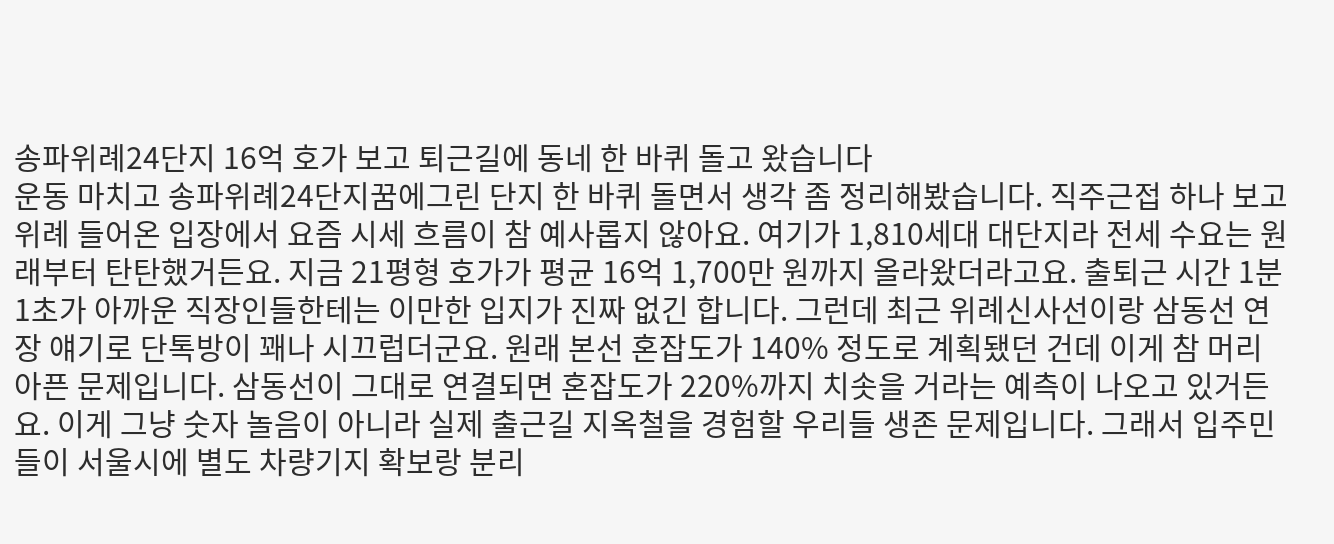송파위례24단지 16억 호가 보고 퇴근길에 동네 한 바퀴 돌고 왔습니다
운동 마치고 송파위례24단지꿈에그린 단지 한 바퀴 돌면서 생각 좀 정리해봤습니다. 직주근접 하나 보고 위례 들어온 입장에서 요즘 시세 흐름이 참 예사롭지 않아요. 여기가 1,810세대 대단지라 전세 수요는 원래부터 탄탄했거든요. 지금 21평형 호가가 평균 16억 1,700만 원까지 올라왔더라고요. 출퇴근 시간 1분 1초가 아까운 직장인들한테는 이만한 입지가 진짜 없긴 합니다. 그런데 최근 위례신사선이랑 삼동선 연장 얘기로 단톡방이 꽤나 시끄럽더군요. 원래 본선 혼잡도가 140% 정도로 계획됐던 건데 이게 참 머리 아픈 문제입니다. 삼동선이 그대로 연결되면 혼잡도가 220%까지 치솟을 거라는 예측이 나오고 있거든요. 이게 그냥 숫자 놀음이 아니라 실제 출근길 지옥철을 경험할 우리들 생존 문제입니다. 그래서 입주민들이 서울시에 별도 차량기지 확보랑 분리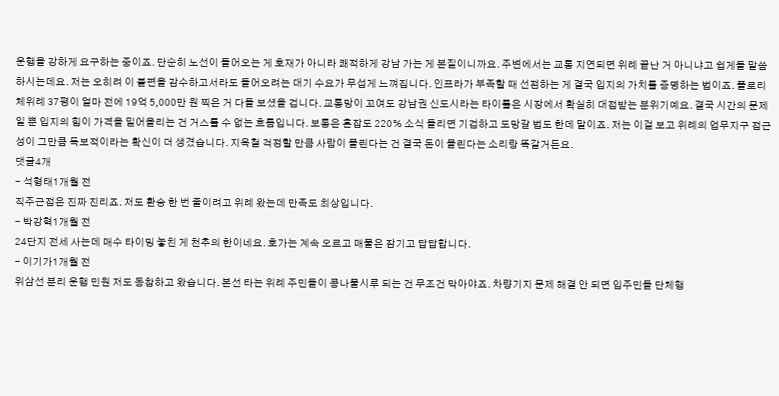운행을 강하게 요구하는 중이죠. 단순히 노선이 들어오는 게 호재가 아니라 쾌적하게 강남 가는 게 본질이니까요. 주변에서는 교통 지연되면 위례 끝난 거 아니냐고 쉽게들 말씀하시는데요. 저는 오히려 이 불편을 감수하고서라도 들어오려는 대기 수요가 무섭게 느껴집니다. 인프라가 부족할 때 선점하는 게 결국 입지의 가치를 증명하는 법이죠. 플로리체위례 37평이 얼마 전에 19억 5,000만 원 찍은 거 다들 보셨을 겁니다. 교통망이 꼬여도 강남권 신도시라는 타이틀은 시장에서 확실히 대접받는 분위기예요. 결국 시간의 문제일 뿐 입지의 힘이 가격을 밀어올리는 건 거스를 수 없는 흐름입니다. 보통은 혼잡도 220% 소식 들리면 기겁하고 도망갈 법도 한데 말이죠. 저는 이걸 보고 위례의 업무지구 접근성이 그만큼 독보적이라는 확신이 더 생겼습니다. 지옥철 걱정할 만큼 사람이 몰린다는 건 결국 돈이 몰린다는 소리랑 똑같거든요.
댓글4개
- 석형태1개월 전
직주근접은 진짜 진리죠. 저도 환승 한 번 줄이려고 위례 왔는데 만족도 최상입니다.
- 박강혁1개월 전
24단지 전세 사는데 매수 타이밍 놓친 게 천추의 한이네요. 호가는 계속 오르고 매물은 잠기고 답답합니다.
- 이기가1개월 전
위삼선 분리 운행 민원 저도 동참하고 왔습니다. 본선 타는 위례 주민들이 콩나물시루 되는 건 무조건 막아야죠. 차량기지 문제 해결 안 되면 입주민들 단체행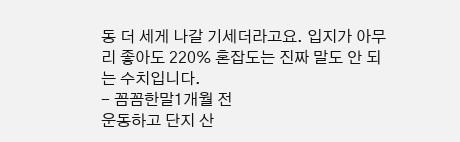동 더 세게 나갈 기세더라고요. 입지가 아무리 좋아도 220% 혼잡도는 진짜 말도 안 되는 수치입니다.
- 꼼꼼한말1개월 전
운동하고 단지 산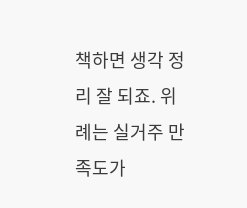책하면 생각 정리 잘 되죠. 위례는 실거주 만족도가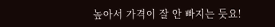높아서 가격이 잘 안 빠지는 듯요!